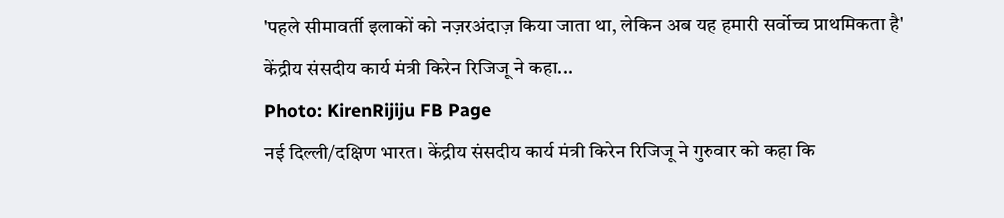'पहले सीमावर्ती इलाकों को नज़रअंदाज़ किया जाता था, लेकिन अब यह हमारी सर्वोच्च प्राथमिकता है'
केंद्रीय संसदीय कार्य मंत्री किरेन रिजिजू ने कहा...
Photo: KirenRijiju FB Page
नई दिल्ली/दक्षिण भारत। केंद्रीय संसदीय कार्य मंत्री किरेन रिजिजू ने गुरुवार को कहा कि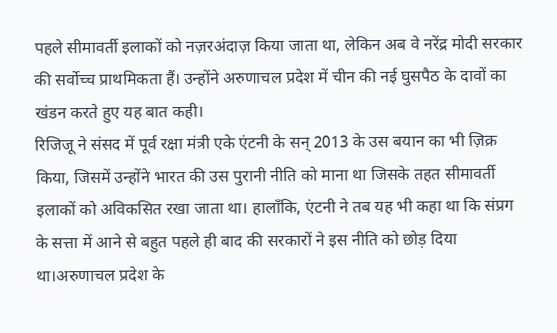पहले सीमावर्ती इलाकों को नज़रअंदाज़ किया जाता था, लेकिन अब वे नरेंद्र मोदी सरकार की सर्वोच्च प्राथमिकता हैं। उन्होंने अरुणाचल प्रदेश में चीन की नई घुसपैठ के दावों का खंडन करते हुए यह बात कही।
रिजिजू ने संसद में पूर्व रक्षा मंत्री एके एंटनी के सन् 2013 के उस बयान का भी ज़िक्र किया, जिसमें उन्होंने भारत की उस पुरानी नीति को माना था जिसके तहत सीमावर्ती इलाकों को अविकसित रखा जाता था। हालाँकि, एंटनी ने तब यह भी कहा था कि संप्रग के सत्ता में आने से बहुत पहले ही बाद की सरकारों ने इस नीति को छोड़ दिया था।अरुणाचल प्रदेश के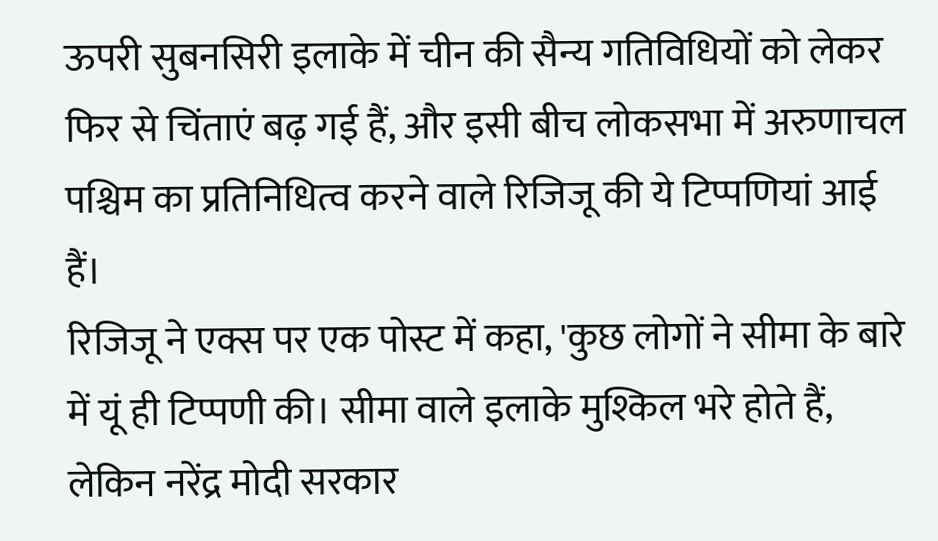ऊपरी सुबनसिरी इलाके में चीन की सैन्य गतिविधियों को लेकर फिर से चिंताएं बढ़ गई हैं, और इसी बीच लोकसभा में अरुणाचल पश्चिम का प्रतिनिधित्व करने वाले रिजिजू की ये टिप्पणियां आई हैं।
रिजिजू ने एक्स पर एक पोस्ट में कहा, 'कुछ लोगों ने सीमा के बारे में यूं ही टिप्पणी की। सीमा वाले इलाके मुश्किल भरे होते हैं, लेकिन नरेंद्र मोदी सरकार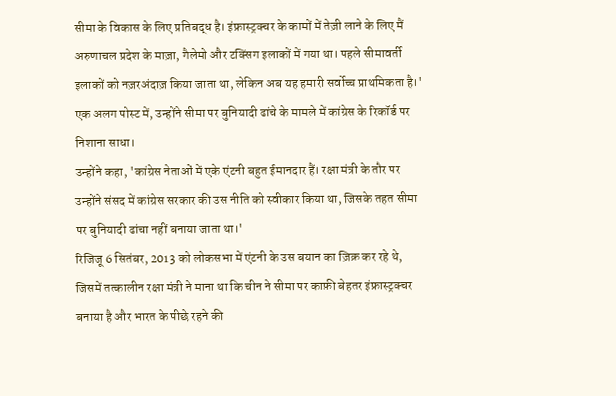सीमा के विकास के लिए प्रतिबद्ध है। इंफ्रास्ट्रक्चर के कामों में तेज़ी लाने के लिए मैं अरुणाचल प्रदेश के माज़ा, गैलेमो और टक्सिंग इलाकों में गया था। पहले सीमावर्ती इलाकों को नज़रअंदाज़ किया जाता था, लेकिन अब यह हमारी सर्वोच्च प्राथमिकता है।'
एक अलग पोस्ट में, उन्होंने सीमा पर बुनियादी ढांचे के मामले में कांग्रेस के रिकॉर्ड पर निशाना साधा।
उन्होंने कहा, 'कांग्रेस नेताओं में एके एंटनी बहुत ईमानदार हैं। रक्षा मंत्री के तौर पर उन्होंने संसद में कांग्रेस सरकार की उस नीति को स्वीकार किया था, जिसके तहत सीमा पर बुनियादी ढांचा नहीं बनाया जाता था।'
रिजिजू 6 सितंबर, 2013 को लोकसभा में एंटनी के उस बयान का ज़िक्र कर रहे थे, जिसमें तत्कालीन रक्षा मंत्री ने माना था कि चीन ने सीमा पर काफ़ी बेहतर इंफ्रास्ट्रक्चर बनाया है और भारत के पीछे रहने की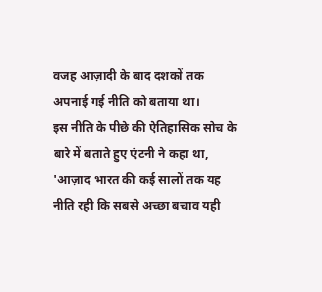वजह आज़ादी के बाद दशकों तक अपनाई गई नीति को बताया था।
इस नीति के पीछे की ऐतिहासिक सोच के बारे में बताते हुए एंटनी ने कहा था, 'आज़ाद भारत की कई सालों तक यह नीति रही कि सबसे अच्छा बचाव यही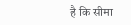है कि सीमा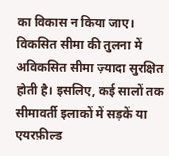का विकास न किया जाए। विकसित सीमा की तुलना में अविकसित सीमा ज़्यादा सुरक्षित होती है। इसलिए, कई सालों तक सीमावर्ती इलाकों में सड़कें या एयरफ़ील्ड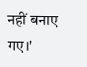नहीं बनाए गए।'